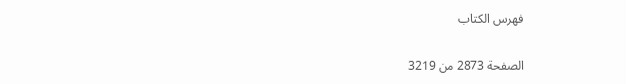فهرس الكتاب

الصفحة 2873 من 3219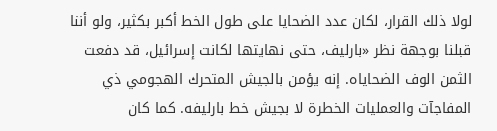لولا ذلك القرار، لكان عدد الضحايا على طول الخط أكبر بكثير، ولو أننا قبلنا بوجهة نظر «بارليف، حتى نهايتها لكانت إسرائيل، قد دفعت الثمن الوف الضحاياه. إنه يؤمن بالجيش المتحرك الهجومي ذي المفاجآت والعمليات الخطرة لا بجيش خط بارليفه. كما كان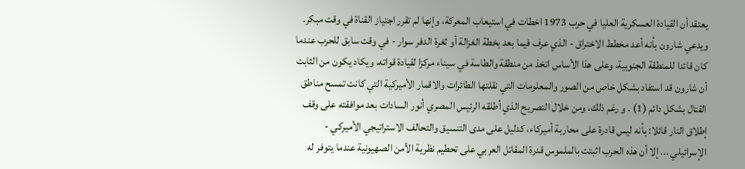يعتقد أن القيادة العسكرية العليا في حرب 1973 اخطات في استيعاب المعركة، وإنها لم تقرر اجتياز القناة في وقت مبكر. ويدعي شارون بأنه أعد مخطط الاختراق - الذي عرف فيما بعد بخطة الغزالة أو ثغرة الدفر سوار - في وقت سابق للحرب عندما كان قائدا للمنطقة الجنوبية، وعلى هذا الأساس اتخذ من منطقة والطاسة في سيناء مركزا لقيادة قواته، ويكاد يكون من الثابت أن شارون قد استفاد بشكل خاص من الصور والمعلومات التي نقلتها الطائرات والاقمار الأميركية التي كانت تمسح مناطق القتال بشكل دائم (1) . و رغم ذلك، ومن خلال التصريح الذي أطلقه الرئيس المصري أنور السادات بعد موافقته على وقف إطلاق النار قائلا: بأنه ليس قادرة على محاربة أميركاء، كدليل على مدى التنسيق والتحالف الاستراتيجي الأميركي - الإسرائيلي ... إلا أن هذه الحرب اثبتت بالملموس قدرة المقاتل العربي على تحطيم نظرية الأمن الصهيونية عندما يتوفر له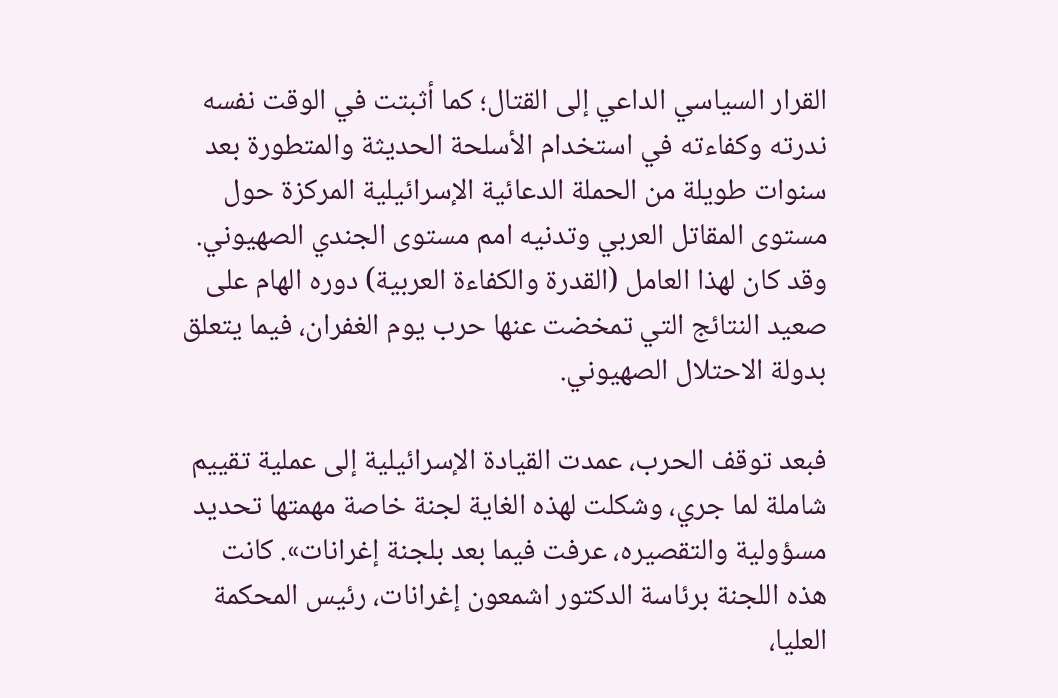القرار السياسي الداعي إلى القتال؛ كما أثبتت في الوقت نفسه ندرته وكفاءته في استخدام الأسلحة الحديثة والمتطورة بعد سنوات طويلة من الحملة الدعائية الإسرائيلية المركزة حول مستوى المقاتل العربي وتدنيه امم مستوى الجندي الصهيوني. وقد كان لهذا العامل (القدرة والكفاءة العربية) دوره الهام على صعيد النتائج التي تمخضت عنها حرب يوم الغفران، فيما يتعلق بدولة الاحتلال الصهيوني.

فبعد توقف الحرب، عمدت القيادة الإسرائيلية إلى عملية تقييم شاملة لما جري، وشكلت لهذه الغاية لجنة خاصة مهمتها تحديد مسؤولية والتقصيره، عرفت فيما بعد بلجنة إغرانات». كانت هذه اللجنة برئاسة الدكتور اشمعون إغرانات، رئيس المحكمة العليا،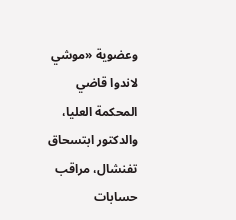وعضوية «موشي لاندوا قاضي المحكمة العليا، والدكتور ابتسحاق تفنشال، مراقب حسابات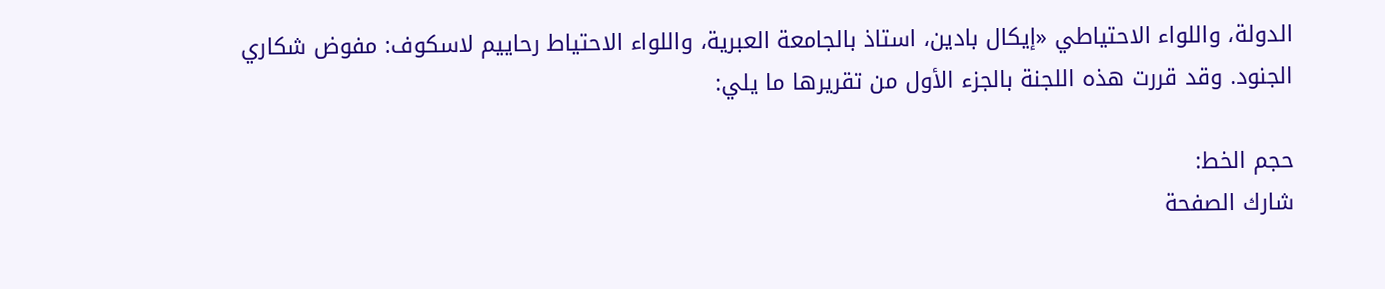الدولة، واللواء الاحتياطي «إيكال بادين، استاذ بالجامعة العبرية، واللواء الاحتياط رحاييم لاسكوف: مفوض شکاري الجنود. وقد قررت هذه اللجنة بالجزء الأول من تقريرها ما يلي:

حجم الخط:
شارك الصفحة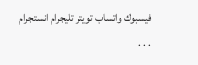فيسبوك واتساب تويتر تليجرام انستجرام
. . .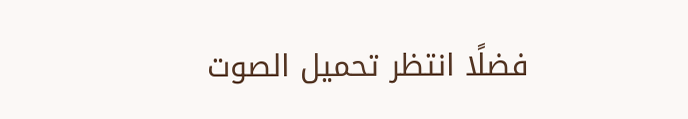فضلًا انتظر تحميل الصوت